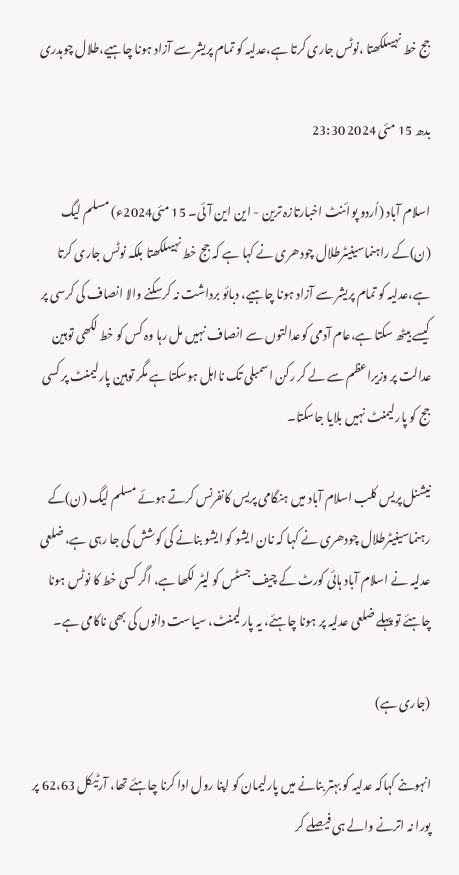جج خط نہیںلکھتا ،نوٹس جاری کرتا ہے،عدلیہ کو تمام پریشر سے آزاد ہونا چاہیے،طلال چوہدری

بدھ 15 مئی 2024 23:30

اسلام آباد (اُردو پوائنٹ اخبارتازہ ترین - این این آئی۔ 15 مئی2024ء) مسلم لیگ (ن)کے راہنماسینیٹرطلال چودھری نے کہا ہے کہ جج خط نہیںلکھتا بلکہ نوٹس جاری کرتا ہے،عدلیہ کو تمام پریشر سے آزاد ہونا چاہیے، دبائو برداشت نہ کرسکنے والا انصاف کی کرسی پر کیسے بیٹھ سکتا ہے،عام آدمی کوعدالتوں سے انصاف نہیں مل رہا وہ کس کو خط لکھی توہین عدالت پر وزیراعظم سے لے کر رکن اسمبلی تک نااہل ہوسکتا ہے مگر توہین پارلیمنٹ پر کسی جج کو پارلیمنٹ نہیں بلایا جاسکتا۔

نیشنل پریس کلب اسلام آباد میں ہنگامی پریس کانفرنس کرتے ہوئے مسلم لیگ (ن)کے رہنماسینیٹرطلال چودھری نے کہا کہ نان ایشو کو ایشو بنانے کی کوشش کی جا رہی ہے، ضلعی عدلیہ نے اسلام آباد ہائی کورٹ کے چیف جسٹس کو لیٹر لکھا ہے، اگر کسی خط کا نوٹس ہونا چاہئے تو پہلے ضلعی عدلیہ پر ہونا چاہئے، یہ پارلیمنٹ، سیاست دانوں کی بھی ناکامی ہے۔

(جاری ہے)

انہوںنے کہاکہ عدلیہ کو بہتر بنانے میں پارلیمان کو اپنا رول ادا کرنا چاہئے تھا، آرٹیکل 62،63 پر پورا نہ اترنے والے ہی فیصلے کر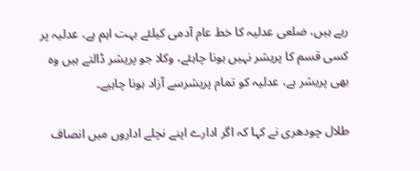رہے ہیں، ضلعی عدلیہ کا خط عام آدمی کیلئے بہت اہم ہے، عدلیہ پر کسی قسم کا پریشر نہیں ہونا چاہئے، وکلا جو پریشر ڈالتے ہیں وہ بھی پریشر ہے، عدلیہ کو تمام پریشرسے آزاد ہونا چاہیے۔

طلال چودھری نے کہا کہ اگر ادارے اپنے نچلے اداروں میں انصاف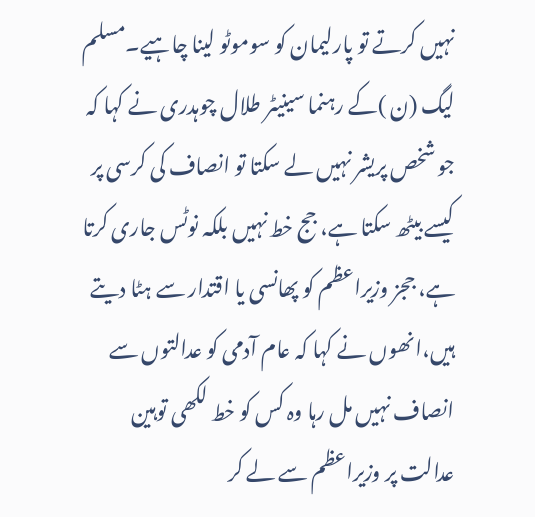نہیں کرتے تو پارلیمان کو سوموٹو لینا چاہیے۔مسلم لیگ (ن )کے رہنما سینیٹر طلال چوہدری نے کہا کہ جو شخص پریشر نہیں لے سکتا تو انصاف کی کرسی پر کیسے بیٹھ سکتا ہے، جج خط نہیں بلکہ نوٹس جاری کرتا ہے، ججز وزیراعظم کو پھانسی یا اقتدار سے ہٹا دیتے ہیں،انھوں نے کہا کہ عام آدمی کو عدالتوں سے انصاف نہیں مل رہا وہ کس کو خط لکھی توہین عدالت پر وزیراعظم سے لے کر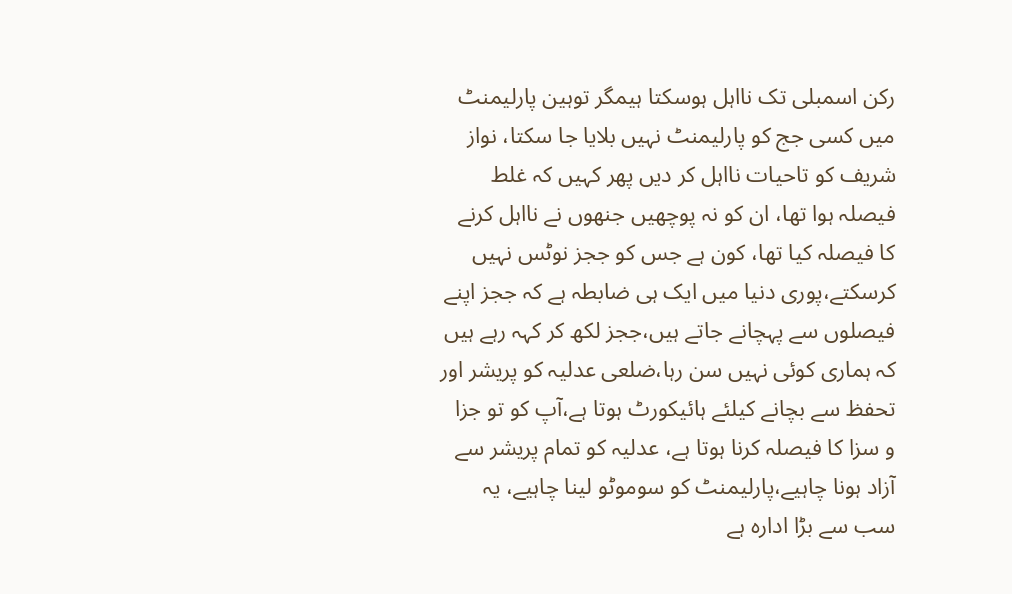رکن اسمبلی تک نااہل ہوسکتا ہیمگر توہین پارلیمنٹ میں کسی جج کو پارلیمنٹ نہیں بلایا جا سکتا، نواز شریف کو تاحیات نااہل کر دیں پھر کہیں کہ غلط فیصلہ ہوا تھا، ان کو نہ پوچھیں جنھوں نے نااہل کرنے کا فیصلہ کیا تھا، کون ہے جس کو ججز نوٹس نہیں کرسکتے،پوری دنیا میں ایک ہی ضابطہ ہے کہ ججز اپنے فیصلوں سے پہچانے جاتے ہیں،ججز لکھ کر کہہ رہے ہیں کہ ہماری کوئی نہیں سن رہا،ضلعی عدلیہ کو پریشر اور تحفظ سے بچانے کیلئے ہائیکورٹ ہوتا ہے،آپ کو تو جزا و سزا کا فیصلہ کرنا ہوتا ہے، عدلیہ کو تمام پریشر سے آزاد ہونا چاہیے،پارلیمنٹ کو سوموٹو لینا چاہیے، یہ سب سے بڑا ادارہ ہے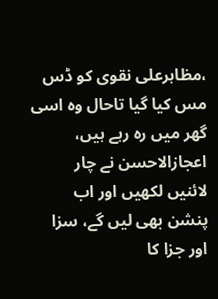،مظاہرعلی نقوی کو ڈس مس کیا گیا تاحال وہ اسی گھر میں رہ رہے ہیں، اعجازالاحسن نے چار لائنیں لکھیں اور اب پنشن بھی لیں گے، سزا اور جزا کا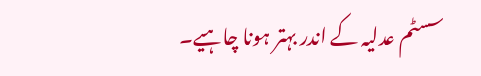سسٹم عدلیہ کے اندر بہتر ہونا چاہیے۔